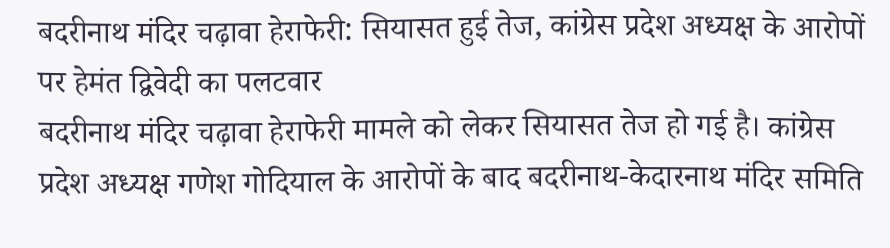बदरीनाथ मंदिर चढ़ावा हेराफेरी: सियासत हुई तेज, कांग्रेस प्रदेश अध्यक्ष के आरोपों पर हेमंत द्विवेदी का पलटवार
बदरीनाथ मंदिर चढ़ावा हेराफेरी मामले को लेकर सियासत तेज हो गई है। कांग्रेस प्रदेश अध्यक्ष गणेश गोदियाल के आरोपों के बाद बदरीनाथ-केदारनाथ मंदिर समिति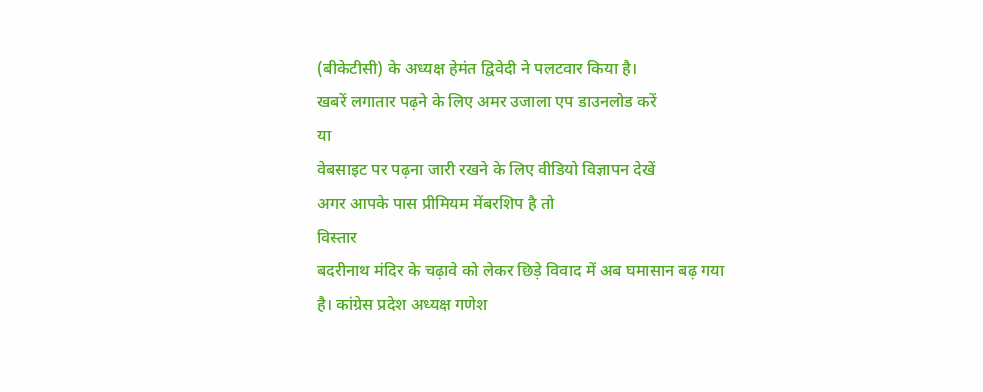(बीकेटीसी) के अध्यक्ष हेमंत द्विवेदी ने पलटवार किया है।
खबरें लगातार पढ़ने के लिए अमर उजाला एप डाउनलोड करें
या
वेबसाइट पर पढ़ना जारी रखने के लिए वीडियो विज्ञापन देखें
अगर आपके पास प्रीमियम मेंबरशिप है तो
विस्तार
बदरीनाथ मंदिर के चढ़ावे को लेकर छिड़े विवाद में अब घमासान बढ़ गया है। कांग्रेस प्रदेश अध्यक्ष गणेश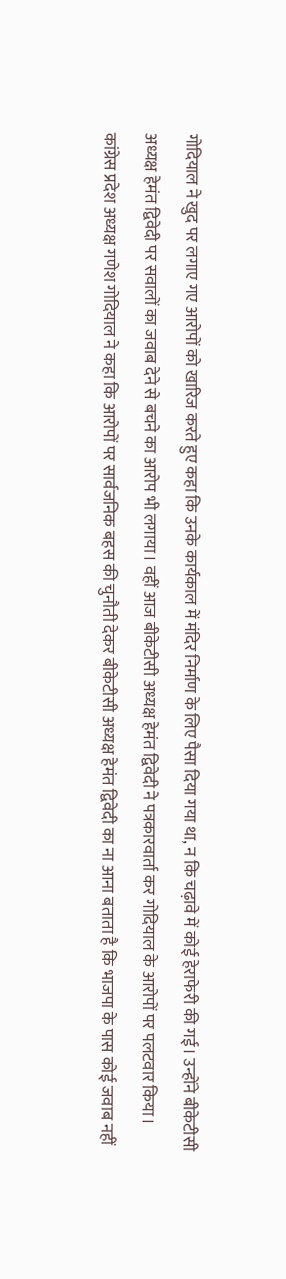गोदियाल ने खुद पर लगाए गए आरोपों को खारिज करते हुए कहा कि उनके कार्यकाल में मंदिर निर्माण के लिए पैसा दिया गया था, न कि चढ़ावे में कोई हेराफेरी की गई। उन्होंने बीकेटीसी अध्यक्ष हेमंत द्विवेदी पर सवालों का जवाब देने से बचने का आरोप भी लगाया। वहीं आज बीकेटीसी अध्यक्ष हेमंत द्विवेदी ने पत्रकारवार्ता कर गोदियाल के आरोपों पर पलटवार किया।
कांग्रेस प्रदेश अध्यक्ष गणेश गोदियाल ने कहा कि आरोपों पर सार्वजनिक बहस की चुनौती देकर बीकेटीसी अध्यक्ष हेमंत द्विवेदी का ना आना बताता है कि भाजपा के पास कोई जवाब नहीं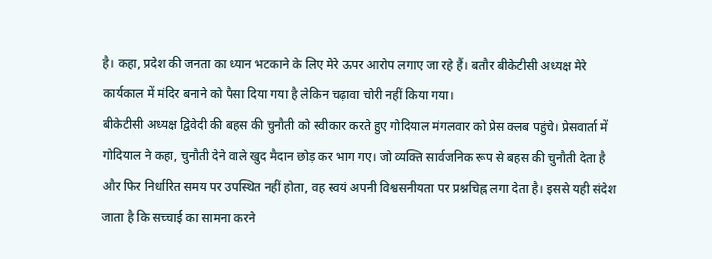है। कहा, प्रदेश की जनता का ध्यान भटकाने के लिए मेरे ऊपर आरोप लगाए जा रहे हैं। बतौर बीकेटीसी अध्यक्ष मेरे कार्यकाल में मंदिर बनाने को पैसा दिया गया है लेकिन चढ़ावा चोरी नहीं किया गया।
बीकेटीसी अध्यक्ष द्विवेदी की बहस की चुनौती को स्वीकार करते हुए गोदियाल मंगलवार को प्रेस क्लब पहुंचे। प्रेसवार्ता में गोदियाल ने कहा, चुनौती देने वाले खुद मैदान छोड़ कर भाग गए। जो व्यक्ति सार्वजनिक रूप से बहस की चुनौती देता है और फिर निर्धारित समय पर उपस्थित नहीं होता, वह स्वयं अपनी विश्वसनीयता पर प्रश्नचिह्न लगा देता है। इससे यही संदेश जाता है कि सच्चाई का सामना करने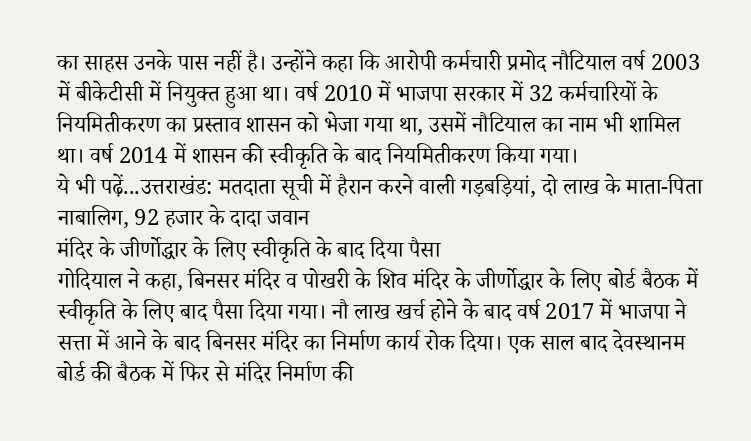का साहस उनके पास नहीं है। उन्होंने कहा कि आरोपी कर्मचारी प्रमोद नौटियाल वर्ष 2003 में बीकेटीसी में नियुक्त हुआ था। वर्ष 2010 में भाजपा सरकार में 32 कर्मचारियों के नियमितीकरण का प्रस्ताव शासन को भेजा गया था, उसमें नौटियाल का नाम भी शामिल था। वर्ष 2014 में शासन की स्वीकृति के बाद नियमितीकरण किया गया।
ये भी पढ़ें...उत्तराखंड: मतदाता सूची में हैरान करने वाली गड़बड़ियां, दो लाख के माता-पिता नाबालिग, 92 हजार के दादा जवान
मंदिर के जीर्णोद्धार के लिए स्वीकृति के बाद दिया पैसा
गोदियाल ने कहा, बिनसर मंदिर व पोखरी के शिव मंदिर के जीर्णोद्धार के लिए बोर्ड बैठक में स्वीकृति के लिए बाद पैसा दिया गया। नौ लाख खर्च होने के बाद वर्ष 2017 में भाजपा ने सत्ता में आने के बाद बिनसर मंदिर का निर्माण कार्य रोक दिया। एक साल बाद देवस्थानम बोर्ड की बैठक में फिर से मंदिर निर्माण की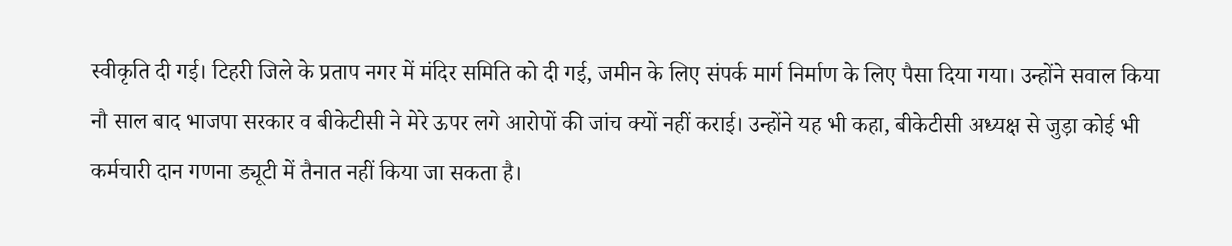स्वीकृति दी गई। टिहरी जिले के प्रताप नगर में मंदिर समिति को दी गई, जमीन के लिए संपर्क मार्ग निर्माण के लिए पैसा दिया गया। उन्होंने सवाल किया नौ साल बाद भाजपा सरकार व बीकेटीसी ने मेरे ऊपर लगे आरोपों की जांच क्यों नहीं कराई। उन्होंने यह भी कहा, बीकेटीसी अध्यक्ष से जुड़ा कोई भी कर्मचारी दान गणना ड्यूटी में तैनात नहीं किया जा सकता है।